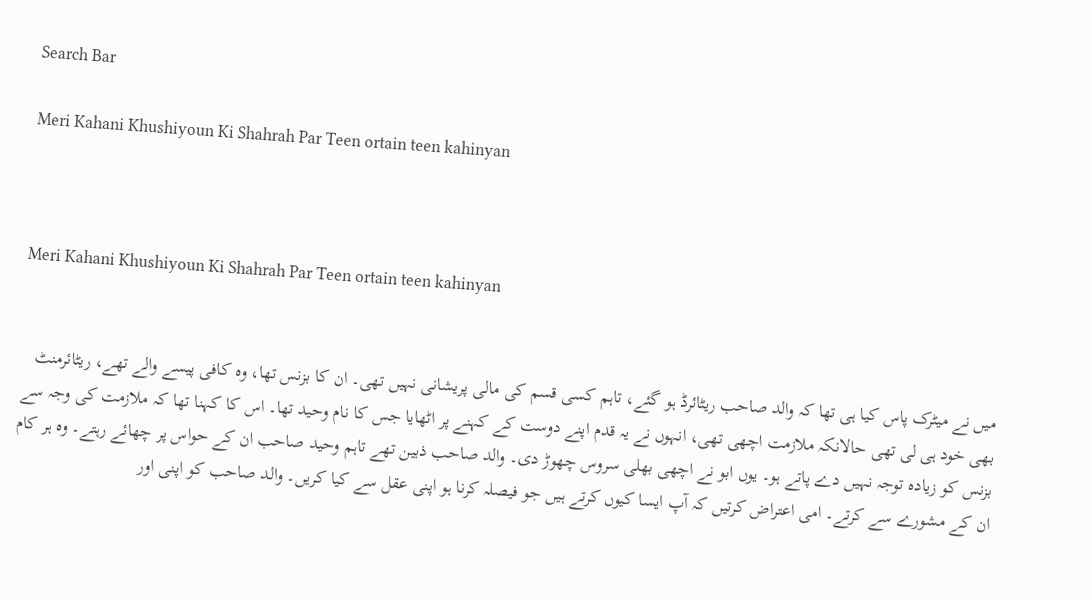Search Bar

Meri Kahani Khushiyoun Ki Shahrah Par Teen ortain teen kahinyan



Meri Kahani Khushiyoun Ki Shahrah Par Teen ortain teen kahinyan


میں نے میٹرک پاس کیا ہی تھا کہ والد صاحب ریٹائرڈ ہو گئے، تاہم کسی قسم کی مالی پریشانی نہیں تھی۔ ان کا بزنس تھا، وہ کافی پیسے والے تھے، ریٹائرمنٹ بھی خود ہی لی تھی حالانکہ ملازمت اچھی تھی، انہوں نے یہ قدم اپنے دوست کے کہنے پر اٹھایا جس کا نام وحید تھا۔ اس کا کہنا تھا کہ ملازمت کی وجہ سے بزنس کو زیادہ توجہ نہیں دے پاتے ہو۔ یوں ابو نے اچھی بھلی سروس چهوڑ دی۔ والد صاحب ذبین تھے تاہم وحید صاحب ان کے حواس پر چھائے رہتے۔ وہ ہر کام ان کے مشورے سے کرتے۔ امی اعتراض کرتیں کہ آپ ایسا کیوں کرتے ہیں جو فیصلہ کرنا ہو اپنی عقل سے کیا کریں۔ والد صاحب کو اپنی اور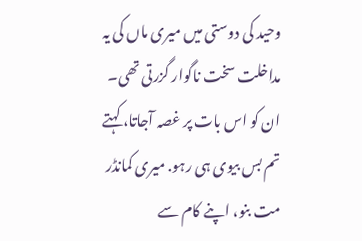وحید کی دوستی میں میری ماں کی یہ مداخلت سخت ناگوار گزرتی تھی۔ ان کو اس بات پر غصہ آجاتا، کہتے تم بس بیوی ہی رہو. میری کمانڈر مت بنو، اپنے کام سے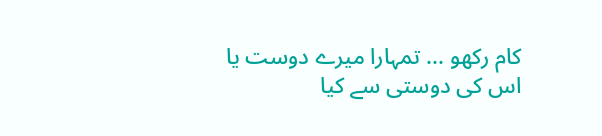کام رکھو ... تمہارا میرے دوست یا اس کی دوستی سے کیا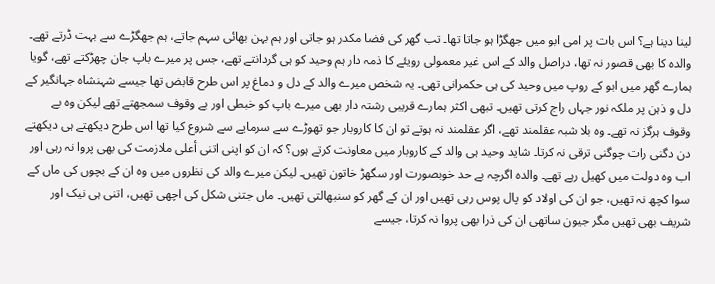لینا دینا ہے؟ اس بات پر امی ابو میں جھگڑا ہو جاتا تھا۔ تب گهر کی فضا مکدر ہو جاتی اور ہم بہن بھائی سہم جاتے، ہم جهگڑے سے بہت ڈرتے تھے۔ والدہ کا بھی قصور نہ تھا، دراصل والد کے اس غیر معمولی رویئے کا ذمہ دار ہم وحید کو ہی گردانتے تھے، جس پر میرے باپ جان چھڑکتے تھے، گویا ہمارے گھر میں ابو کے روپ میں وحید کی ہی حکمرانی تھی۔ یہ شخص میرے والد کے دل و دماغ پر اس طرح قابض تھا جیسے شہنشاه جہانگیر کے دل و ذہن پر ملکہ نور جہاں راج کرتی تھیں۔ تبھی اکثر ہمارے قریبی رشتہ دار بھی میرے باپ کو خبطی اور بے وقوف سمجھتے تھے لیکن وہ بے وقوف ہرگز نہ تھے۔ وہ بلا شبہ عقلمند تھے، اگر عقلمند نہ ہوتے تو ان کا کاروبار جو تھوڑے سے سرمایے سے شروع کیا تھا اس طرح دیکھتے ہی دیکھتے دن دگنی رات چوگنی ترقی نہ کرتا۔ شاید وحید ہی والد کے کاروبار میں معاونت کرتے ہوں؟ کہ ان کو اپنی اتنی أعلى ملازمت کی بھی پروا نہ رہی اور اب وہ دولت میں کھیل رہے تھے۔ والده اگرچہ بے حد خوبصورت اور سگھڑ خاتون تھیں۔ لیکن میرے والد کی نظروں میں وہ ان کے بچوں کی ماں کے سوا کچھ نہ تھیں، جو ان کی اولاد کو پال پوس رہی تھیں اور ان کے گھر کو سنبھالتی تھیں۔ ماں جتنی شکل کی اچھی تھیں، اتنی ہی نیک اور شریف بھی تھیں مگر جیون ساتھی ان کی ذرا بھی پروا نہ کرتا، جیسے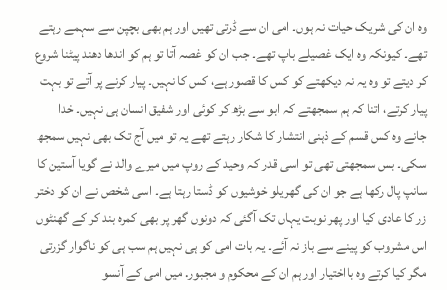وہ ان کی شریک حیات نہ ہوں۔ امی ان سے ڈرتی تھیں اور ہم بھی بچپن سے سہمے رہتے تھے۔ کیونکہ وہ ایک غصیلے باپ تھے۔ جب ان کو غصہ آتا تو ہم کو اندها دهند پیٹنا شروع کر دیتے تو وہ یہ نہ دیکھتے کو کس کا قصور ہے، کس کا نہیں۔ پیار کرنے پر آتے تو بہت پیار کرتے، اتنا کہ ہم سمجھتے کہ ابو سے بڑھ کر کوئی اور شفیق انسان ہی نہیں۔ خدا جانے وہ کس قسم کے ذہنی انتشار کا شکار رہتے تھے یہ تو میں آج تک بھی نہیں سمجھ سکی۔ بس سمجھتی تھی تو اسی قدر کہ وحید کے روپ میں میرے والد نے گویا آستین کا سانپ پال رکھا ہے جو ان کی گھریلو خوشیوں کو ڈستا رہتا ہے۔ اسی شخص نے ان کو دختر زر کا عادی کیا اور پھر نوبت یہاں تک آگئی کہ دونوں گھر پر بھی کمرہ بند کر کے گھنٹوں اس مشروب کو پینے سے باز نہ آئے۔ یہ بات امی کو ہی نہیں ہم سب ہی کو ناگوار گزرتی مگر کیا کرتے وہ بااختیار اور ہم ان کے محکوم و مجبور. میں امی کے آنسو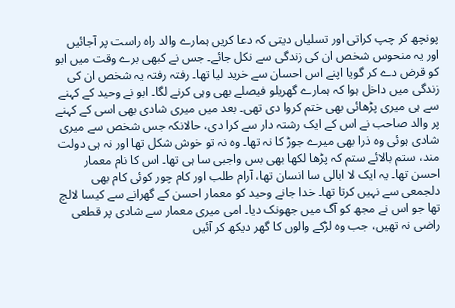پونچھ کر چپ کراتی اور تسلیاں دیتی کہ دعا کریں ہمارے والد راه راست پر آجائیں اور یہ منحوس شخص ان کی زندگی سے نکل جائے۔ جس نے کبھی برے وقت میں ابو کو قرض دے کر گویا اپنے اس احسان سے خرید لیا تھا۔ رفتہ رفتہ یہ شخص ان کی زندگی میں داخل ہوا کہ ہمارے گھریلو فيصلے بھی وہی کرنے لگا۔ ابو نے وحید کے کہنے سے ہی میری پڑھائی بھی ختم کروا دی تھی۔ بعد میں میری شادی بھی اسی کے کہنے پر والد صاحب نے اس کے ایک رشتہ دار سے کرا دی، حالانکہ جس شخص سے میری شادی ہوئی وہ ذرا بھی میرے جوڑ کا نہ تھا۔ وہ نہ تو خوش شکل تھا اور نہ ہی دولت مند، ستم بالائے ستم کہ پڑها لکھا بھی بس واجبی سا ہی تھا۔ اس کا نام معمار احسن تھا۔ یہ ایک لا ابالی سا انسان تھا، آرام طلب اور کام چور کوئی کام بھی دلجمعی سے نہیں کرتا تھا۔ خدا جانے وحید کو معمار احسن کے گھرانے سے کیسا لالچ تھا جو اس نے مجھ کو آگ میں جھونک دیا۔ امی میری معمار سے شادی پر قطعی راضی نہ تھیں، جب وہ لڑکے والوں کا گھر دیکھ کر آئیں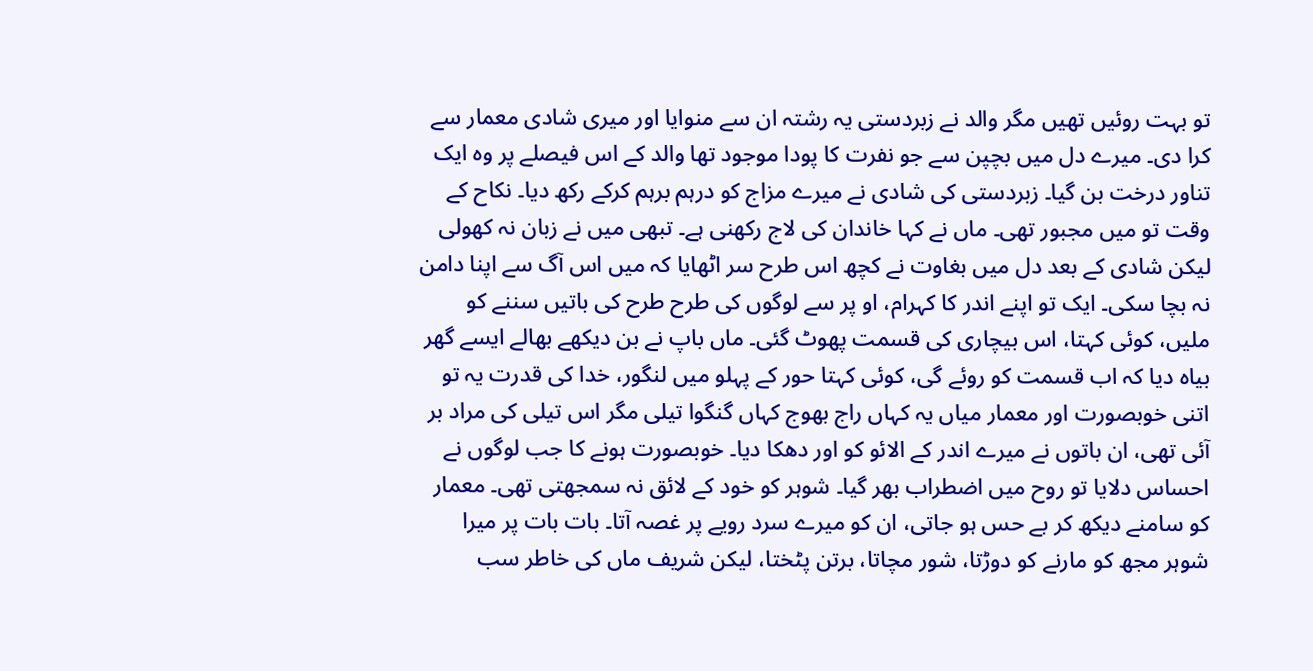تو بہت روئیں تھیں مگر والد نے زبردستی یہ رشتہ ان سے منوایا اور میری شادی معمار سے کرا دی۔ میرے دل میں بچپن سے جو نفرت کا پودا موجود تھا والد کے اس فیصلے پر وه ایک تناور درخت بن گیا۔ زبردستی کی شادی نے میرے مزاج کو درہم برہم کرکے رکھ دیا۔ نکاح کے وقت تو میں مجبور تھی۔ ماں نے کہا خاندان کی لاج رکھنی ہے۔ تبھی میں نے زبان نہ کھولی لیکن شادی کے بعد دل میں بغاوت نے کچھ اس طرح سر اٹھایا کہ میں اس آگ سے اپنا دامن نہ بچا سکی۔ ایک تو اپنے اندر کا کہرام، او پر سے لوگوں کی طرح طرح کی باتیں سننے کو ملیں، کوئی کہتا، اس بیچاری کی قسمت پھوٹ گئی۔ ماں باپ نے بن دیکھے بھالے ایسے گھر بیاہ دیا کہ اب قسمت کو روئے گی، کوئی کہتا حور کے پہلو میں لنگور، خدا کی قدرت یہ تو اتنی خوبصورت اور معمار میاں یہ کہاں راج بھوج کہاں گنگوا تیلی مگر اس تیلی کی مراد بر آئی تھی، ان باتوں نے میرے اندر کے الائو کو اور دھکا دیا۔ خوبصورت ہونے کا جب لوگوں نے احساس دلایا تو روح میں اضطراب بهر گیا۔ شوہر کو خود کے لائق نہ سمجھتی تھی۔ معمار کو سامنے دیکھ کر بے حس ہو جاتی، ان کو میرے سرد رویے پر غصہ آتا۔ بات بات پر میرا شوہر مجھ کو مارنے کو دوڑتا، شور مچاتا، برتن پٹختا، لیکن شریف ماں کی خاطر سب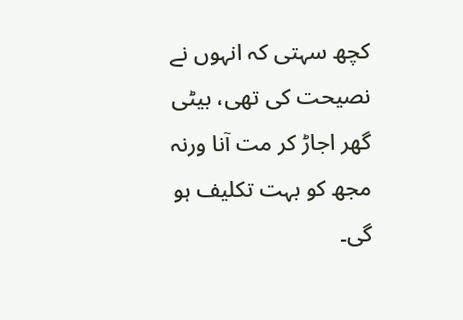کچھ سہتی کہ انہوں نے نصیحت کی تھی، بیٹی گھر اجاڑ کر مت آنا ورنہ مجھ کو بہت تکلیف ہو گی۔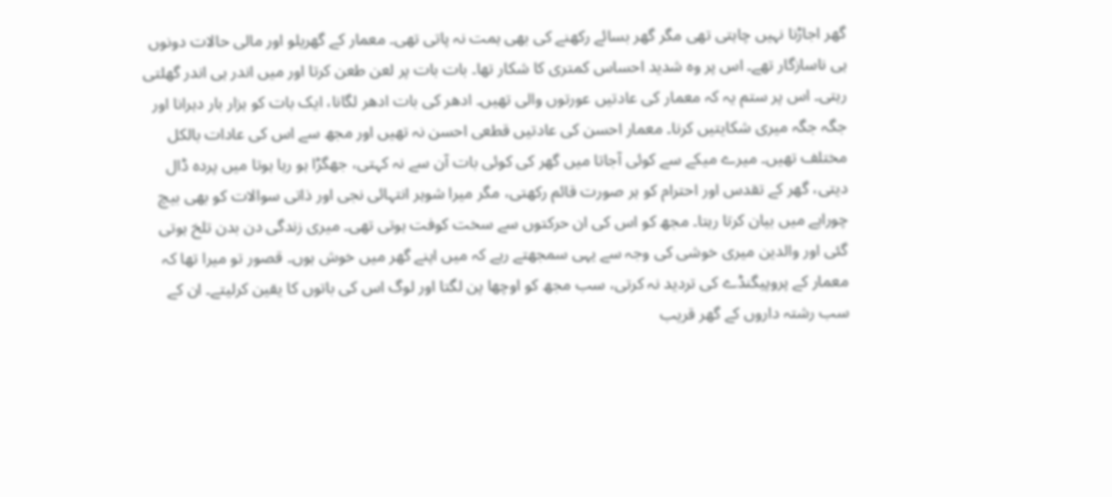گھر اجاڑنا نہیں چاہتی تھی مگر گھر بسائے رکھنے کی بھی ہمت نہ پاتی تھی۔ معمار کے گھریلو اور مالی حالات دونوں ہی ناسازگار تھے۔ اس پر وہ شدید احساس کمتری کا شکار تھا۔ بات بات پر لعن طعن کرتا اور میں اندر ہی اندر گھلتی رہتی۔ اس پر ستم یہ کہ معمار کی عادتیں عورتوں والی تھیں۔ ادھر کی بات ادھر لگانا، ایک بات کو ہزار بار دہرانا اور جگہ جگہ میری شکایتیں کرنا۔ معمار احسن کی عادتیں قطعی احسن نہ تھیں اور مجھ سے اس کی عادات بالکل مختلف تهیں۔ میرے میکے سے کوئی آجاتا میں گھر کی کوئی بات آن سے نہ کہتی، جهگڑا ہو رہا ہوتا میں پردہ ڈال دیتی، گھر کے تقدس اور احترام کو ہر صورت قائم رکھتی، مگر میرا شوہر انتہائی نجی اور ذاتی سوالات کو بھی بیچ چوراہے میں بیان کرتا رہتا۔ مجھ کو اس کی ان حرکتوں سے سخت کوفت ہوتی تھی۔ میری زندگی دن بدن تلخ ہوتی گئی اور والدین میری خوشی کی وجہ سے یہی سمجھتے رہے کہ میں اپنے گھر میں خوش ہوں۔ قصور تو میرا تھا کہ معمار کے پروپیگنڈے کی تردید نہ کرتی، سب مجھ کو اوچھا پن لگتا اور لوگ اس کی باتوں کا یقین کرلیتے۔ ان کے سب رشتہ داروں کے گھر قریب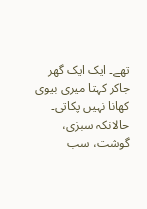تھے۔ ایک ایک گھر جاکر کہتا میری بیوی کھانا نہیں پکاتی۔ حالانکہ سبزی، گوشت، سب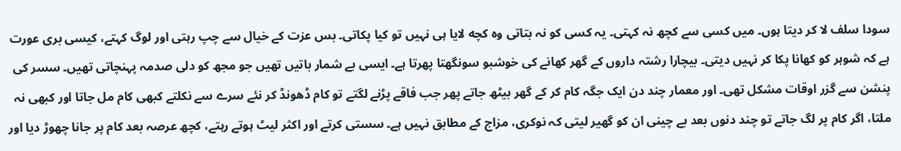سودا سلف لا کر دیتا ہوں۔ میں کسی سے کچھ نہ کہتی۔ یہ کسی کو نہ بتاتی وه کچه لایا ہی نہیں تو کیا پکاتی۔ بس عزت کے خیال سے چپ رہتی اور لوگ کہتے، کیسی بری عورت ہے کہ شوہر کو کھانا پکا کر نہیں دیتی۔ بیچارا رشتہ داروں کے گھر کھانے کی خوشبو سونگھتا پھرتا ہے۔ ایسی بے شمار باتیں تھیں جو مجھ کو دلی صدمہ پہنچاتی تھیں۔ سسر کی پنشن سے گزر اوقات مشکل تھی۔ اور معمار چند دن ایک جگہ کام کر کے گھر بیٹھ جاتے پھر جب فاقے پڑنے لگتے تو کام ڈھونڈ کر نئے سرے سے نکلتے کبھی کام مل جاتا اور کبھی نہ ملتا، اگر کام پر لگ جاتے تو چند دنوں بعد بے چینی ان کو گھیر لیتی کہ نوکری، مزاج کے مطابق نہیں ہے۔ سستی کرتے اور اکثر لیٹ ہوتے رہتے، کچھ عرصہ بعد کام پر جانا چھوڑ دیا اور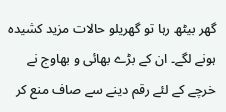گھر بیٹھ رہا تو گھریلو حالات مزید کشیدہ ہونے لگے۔ ان کے بڑے بھائی و بهاوج نے خرچے کے لئے رقم دینے سے صاف منع کر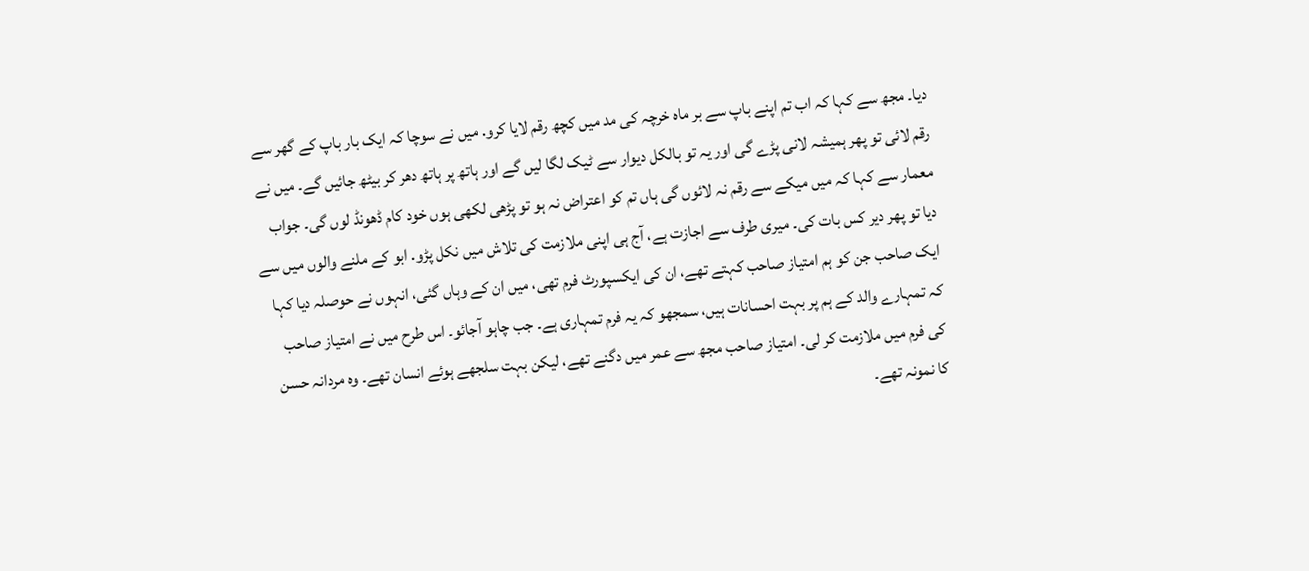دیا۔ مجھ سے کہا کہ اب تم اپنے باپ سے بر ماه خرچہ کی مد میں کچھ رقم لایا کرو. میں نے سوچا کہ ایک بار باپ کے گھر سے رقم لائی تو پھر ہمیشہ لانی پڑے گی اور یہ تو بالکل دیوار سے ٹیک لگا لیں گے اور ہاتھ پر ہاتھ دھر کر بیٹھ جائیں گے۔ میں نے معمار سے کہا کہ میں میکے سے رقم نہ لائوں گی ہاں تم کو اعتراض نہ ہو تو پڑھی لکھی ہوں خود کام ڈھونڈ لوں گی۔ جواب دیا تو پھر دیر کس بات کی۔ میری طرف سے اجازت ہے، آج ہی اپنی ملازمت کی تلاش میں نکل پڑو. ابو کے ملنے والوں میں سے ایک صاحب جن کو ہم امتیاز صاحب کہتے تھے، ان کی ایکسپورٹ فرم تھی، میں ان کے وہاں گئی، انہوں نے حوصلہ دیا کہا کہ تمہارے والد کے ہم پر بہت احسانات ہیں، سمجھو کہ یہ فرم تمہاری ہے۔ جب چاہو آجائو۔ اس طرح میں نے امتیاز صاحب کی فرم میں ملازمت کر لی۔ امتیاز صاحب مجھ سے عمر میں دگنے تھے، لیکن بہت سلجھے ہوئے انسان تھے۔ وہ مردانہ حسن کا نمونہ تھے۔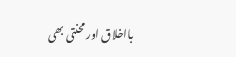بااخلاق اور محنتی بھی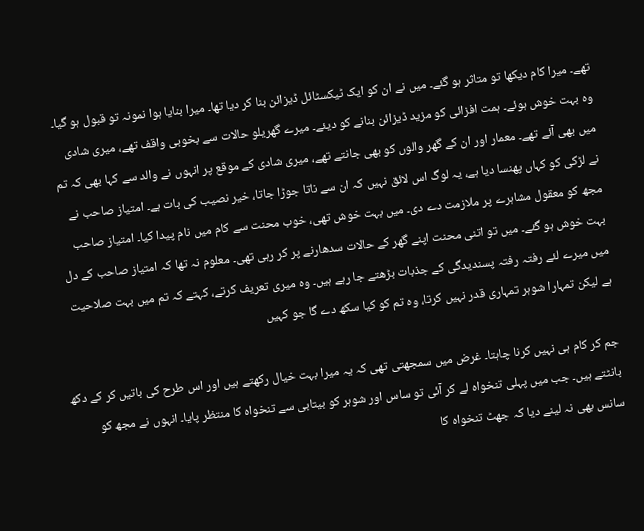تھے۔ میرا کام دیکھا تو متاثر ہو گئے۔ میں نے ان کو ایک ٹیکسٹائل ڈیزائن بنا کر دیا تھا۔ میرا بنایا ہوا نمونہ تو قبول ہو گیا۔ وہ بہت خوش ہوئے۔ ہمت افزائی کو مزید ڈیزائن بنانے کو دیئے۔ میرے گھریلو حالات سے بخوبی واقف تھے، میری شادی میں بھی آئے تھے۔ معمار اور ان کے گھر والوں کو بھی جانتے تھے، میری شادی کے موقع پر انہوں نے والد سے کہا بھی کہ تم نے لڑکی کو کہاں پھنسا دیا ہے، یہ لوگ اس لائق نہیں کہ ان سے ناتا جوڑا جاتا، خير نصیب کی بات ہے۔ امتياز صاحب نے مجھ کو معقول مشاہرے پر ملازمت دے دی۔ میں بہت خوش تھی، خوب محنت سے کام میں نام پیدا کیا۔ امتیاز صاحب بہت خوش ہو گئے۔ میں تو اتنی محنت اپنے گھر کے حالات سدھارنے پر کر رہی تھی۔ معلوم نہ تھا کہ امتیاز صاحب کے دل میں میرے لئے رفتہ رفتہ پسندیدگی کے جذبات بڑھتے جا رہے ہیں۔ وہ میری تعریف کرتے، کہتے کہ تم میں بہت صلاحیت ہے لیکن تمہارا شوہر تمہاری قدر نہیں کرتا، وہ تم کو کیا سکھ دے گا جو کہیں

جم کر کام ہی نہیں کرنا چاہتا۔ غرض میں سمجھتی تھی کہ یہ میرا بہت خیال رکھتے ہیں اور اس طرح کی باتیں کر کے دکھ بانٹتے ہیں۔ جب میں پہلی تنخواہ لے کر آئی تو ساس اور شوہر کو بیتابی سے تنخواہ کا منتظر پایا۔ انہوں نے مجھ کو سانس بھی نہ لینے دیا کہ جهٹ تنخواہ کا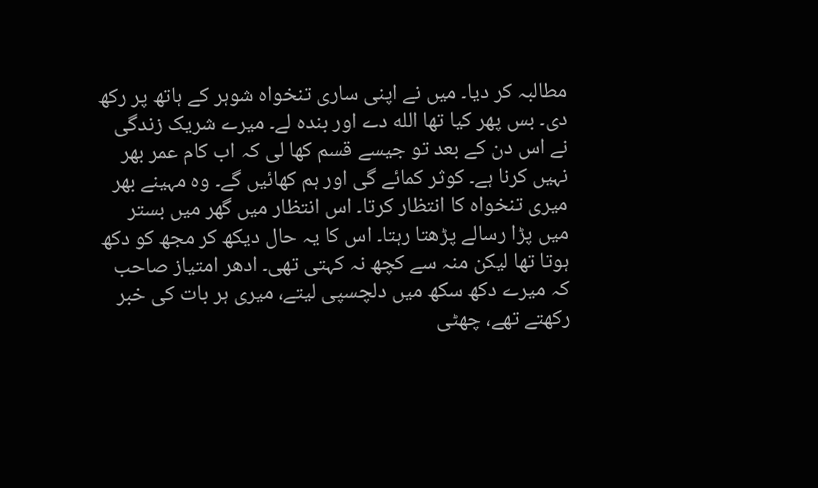مطالبہ کر دیا۔ میں نے اپنی ساری تنخواہ شوہر کے ہاتھ پر رکھ دی۔ بس پھر کیا تها الله دے اور بندہ لے۔ میرے شریک زندگی نے اس دن کے بعد تو جیسے قسم کھا لی کہ اب کام عمر بھر نہیں کرنا ہے۔ کوثر کمائے گی اور ہم کھائیں گے۔ وہ مہینے بهر میری تنخواہ کا انتظار کرتا۔ اس انتظار میں گھر میں بستر میں پڑا رسالے پڑهتا رہتا۔ اس کا یہ حال دیکھ کر مجھ کو دکھ ہوتا تھا لیکن منہ سے کچھ نہ کہتی تھی۔ ادهر امتياز صاحب کہ میرے دکھ سکھ میں دلچسپی لیتے، میری ہر بات کی خبر رکھتے تھے، چھٹی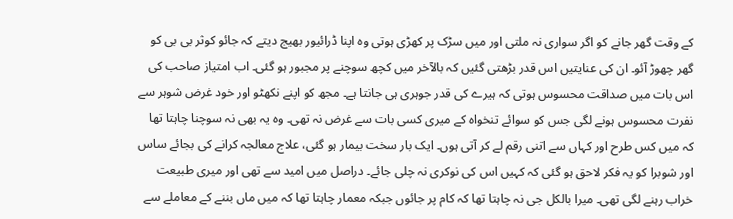کے وقت گھر جانے کو اگر سواری نہ ملتی اور میں سڑک پر کھڑی ہوتی وہ اپنا ڈرائیور بھیج دیتے کہ جائو کوثر بی بی کو گھر چھوڑ آئو۔ ان کی عنایتیں اس قدر بڑھتی گئیں کہ بالآخر میں کچھ سوچنے پر مجبور ہو گئی۔ اب امتیاز صاحب کی اس بات میں صداقت محسوس ہوتی کہ ہیرے کی قدر جوہری ہی جانتا ہے۔ مجھ کو اپنے نکھٹو اور خود غرض شوہر سے نفرت محسوس ہونے لگی جس کو سوائے تنخواہ کے میری کسی بات سے غرض نہ تھی۔ وہ یہ بھی نہ سوچنا چاہتا تھا کہ میں کس طرح اور کہاں سے اتنی رقم لے کر آتی ہوں۔ ایک بار سخت بیمار ہو گئی، علاج معالجہ کرانے کی بجائے ساس اور شوبرا کو یہ فکر لاحق ہو گئی کہ کہیں اس کی نوکری نہ چلی جائے۔ دراصل میں امید سے تھی اور میری طبیعت خراب رہنے لگی تھی۔ میرا بالکل جی نہ چاہتا تھا کہ کام پر جائوں جبکہ معمار چاہتا تھا کہ میں ماں بننے کے معاملے سے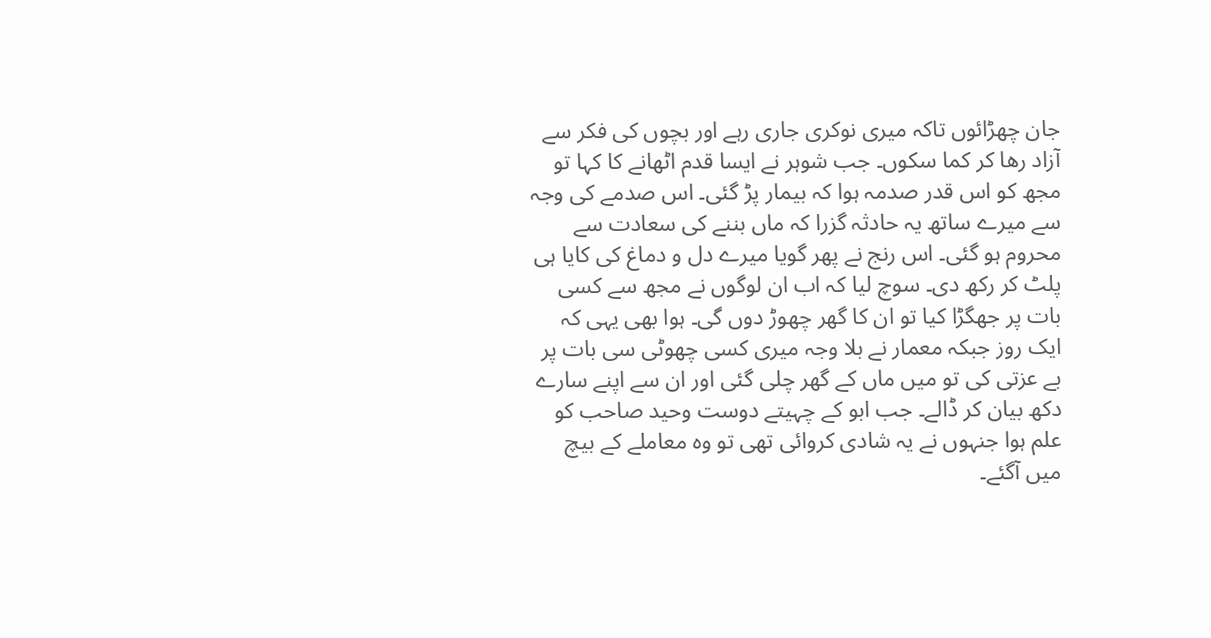جان چھڑائوں تاکہ میری نوکری جاری رہے اور بچوں کی فکر سے آزاد رها کر کما سکوں۔ جب شوہر نے ایسا قدم اٹھانے کا کہا تو مجھ کو اس قدر صدمہ ہوا کہ بیمار پڑ گئی۔ اس صدمے کی وجہ سے میرے ساتھ یہ حادثہ گزرا کہ ماں بننے کی سعادت سے محروم ہو گئی۔ اس رنج نے پھر گویا میرے دل و دماغ کی کایا ہی پلٹ کر رکھ دی۔ سوچ لیا کہ اب ان لوگوں نے مجھ سے کسی بات پر جھگڑا کیا تو ان کا گھر چهوڑ دوں گی۔ ہوا بھی یہی کہ ایک روز جبکہ معمار نے بلا وجہ میری کسی چھوٹی سی بات پر بے عزتی کی تو میں ماں کے گھر چلی گئی اور ان سے اپنے سارے دکھ بیان کر ڈالے۔ جب ابو کے چہیتے دوست وحید صاحب کو علم ہوا جنہوں نے یہ شادی کروائی تھی تو وہ معاملے کے بیچ میں آگئے۔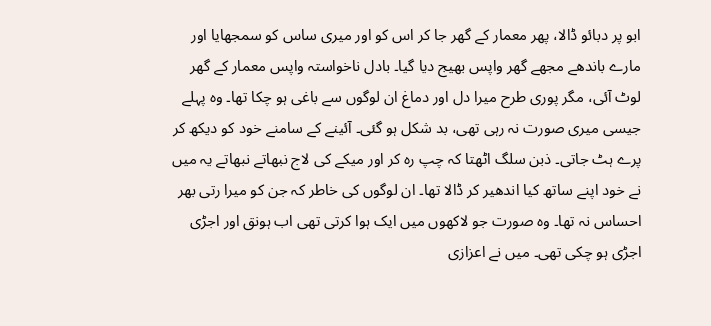ابو پر دبائو ڈالا، پھر معمار کے گھر جا کر اس کو اور میری ساس کو سمجھایا اور مارے باندهے مجهے گهر واپس بھیج دیا گیا۔ بادل ناخواستہ واپس معمار کے گھر لوٹ آئی، مگر پوری طرح میرا دل اور دماغ ان لوگوں سے باغی ہو چکا تھا۔ وہ پہلے جیسی میری صورت نہ رہی تھی، بد شکل ہو گئی۔ آئینے کے سامنے خود کو دیکھ کر پرے ہٹ جاتی۔ ذبن سلگ اٹھتا کہ چپ رہ کر اور میکے کی لاج نبهاتے نبهاتے یہ میں نے خود اپنے ساتھ کیا اندھیر کر ڈالا تھا۔ ان لوگوں کی خاطر کہ جن کو میرا رتی بھر احساس نہ تھا۔ وہ صورت جو لاکھوں میں ایک ہوا کرتی تھی اب ہونق اور اجڑی اجڑی ہو چکی تھی۔ میں نے اعزازی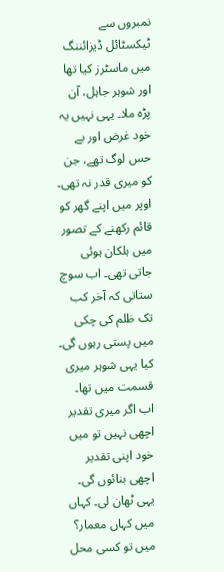نمبروں سے ٹیکسٹائل ڈیزائننگ میں ماسٹرز کیا تھا اور شوہر جاہل، آن پڑه ملا۔ یہی نہیں یہ خود غرض اور بے حس لوگ تھے، جن کو میری قدر نہ تھی۔ اوپر میں اپنے گھر کو قائم رکھنے کے تصور میں ہلکان ہوئی جاتی تھی۔ اب سوچ ستاتی کہ آخر کب تک ظلم کی چکی میں پستی رہوں گی۔ کیا یہی شوہر میری قسمت میں تھا۔ اب اگر میری تقدیر اچھی نہیں تو میں خود اپنی تقدیر اچھی بنائوں گی۔ یہی ٹھان لی۔ کہاں میں کہاں معمار؟ میں تو کسی محل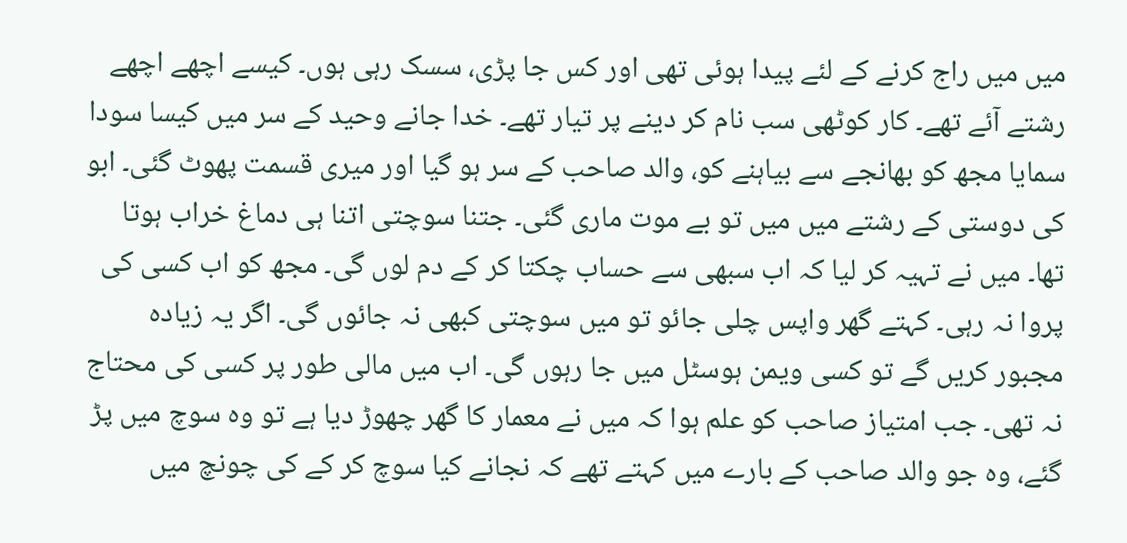میں میں راج کرنے کے لئے پیدا ہوئی تھی اور کس جا پڑی، سسک رہی ہوں۔ کیسے اچھے اچھے رشتے آئے تھے۔ کار کوٹھی سب نام کر دینے پر تیار تھے۔ خدا جانے وحید کے سر میں کیسا سودا سمایا مجھ کو بھانجے سے بیاہنے کو، والد صاحب کے سر ہو گیا اور میری قسمت پھوٹ گئی۔ ابو کی دوستی کے رشتے میں میں تو بے موت ماری گئی۔ جتنا سوچتی اتنا ہی دماغ خراب ہوتا تھا۔ میں نے تہیہ کر لیا کہ اب سبھی سے حساب چکتا کر کے دم لوں گی۔ مجھ کو اب کسی کی پروا نہ رہی۔ کہتے گھر واپس چلی جائو تو میں سوچتی کبھی نہ جائوں گی۔ اگر یہ زیاده مجبور کریں گے تو کسی ویمن ہوسٹل میں جا رہوں گی۔ اب میں مالی طور پر کسی کی محتاج نہ تھی۔ جب امتیاز صاحب کو علم ہوا کہ میں نے معمار کا گھر چھوڑ دیا ہے تو وہ سوچ میں پڑ گئے، وہ جو والد صاحب کے بارے میں کہتے تھے کہ نجانے کیا سوچ کر کے کی چونچ میں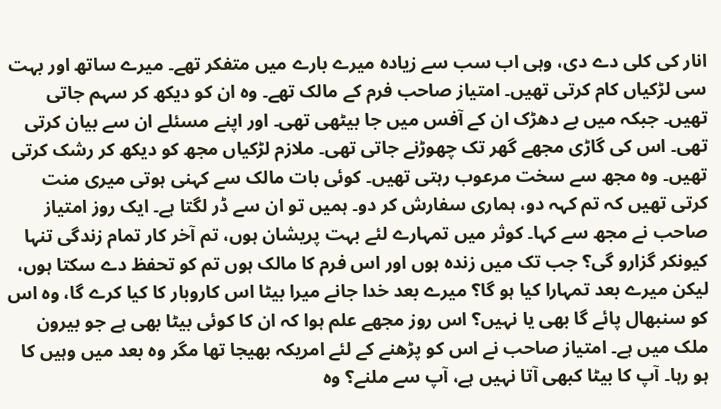انار کی کلی دے دی، وہی اب سب سے زیاده میرے بارے میں متفکر تھے۔ میرے ساتھ اور بہت سی لڑکیاں کام کرتی تھیں۔ امتياز صاحب فرم کے مالک تھے۔ وہ ان کو دیکھ کر سہم جاتی تھیں۔ جبکہ میں بے دھڑک ان کے آفس میں جا بیٹھی تھی۔ اور اپنے مسئلے ان سے بیان کرتی تھی۔ اس کی گاڑی مجھے گھر تک چھوڑنے جاتی تھی۔ ملازم لڑکیاں مجھ کو دیکھ کر رشک کرتی تھیں۔ وہ مجھ سے سخت مرعوب رہتی تھیں۔ کوئی بات مالک سے کہنی ہوتی میری منت کرتی تھیں کہ تم کہہ دو، ہماری سفارش کر دو۔ ہمیں تو ان سے ڈر لگتا ہے۔ ایک روز امتیاز صاحب نے مجھ سے کہا۔ کوثر میں تمہارے لئے بہت پریشان ہوں، تم آخر کار تمام زندگی تنہا کیونکر گزارو گی؟ جب تک میں زندہ ہوں اور اس فرم کا مالک ہوں تم کو تحفظ دے سکتا ہوں، لیکن میرے بعد تمہارا کیا ہو گا؟ میرے بعد خدا جانے میرا بیٹا اس کاروبار کا کیا کرے گا، وہ اس کو سنبهال پائے گا بھی یا نہیں؟ اس روز مجھے علم ہوا کہ ان کا کوئی بیٹا بھی ہے جو بیرون ملک میں ہے۔ امتیاز صاحب نے اس کو پڑھنے کے لئے امریکہ بھیجا تھا مگر وہ بعد میں وہیں کا ہو رہا۔ آپ کا بیٹا کبھی آتا نہیں ہے، آپ سے ملنے؟ وہ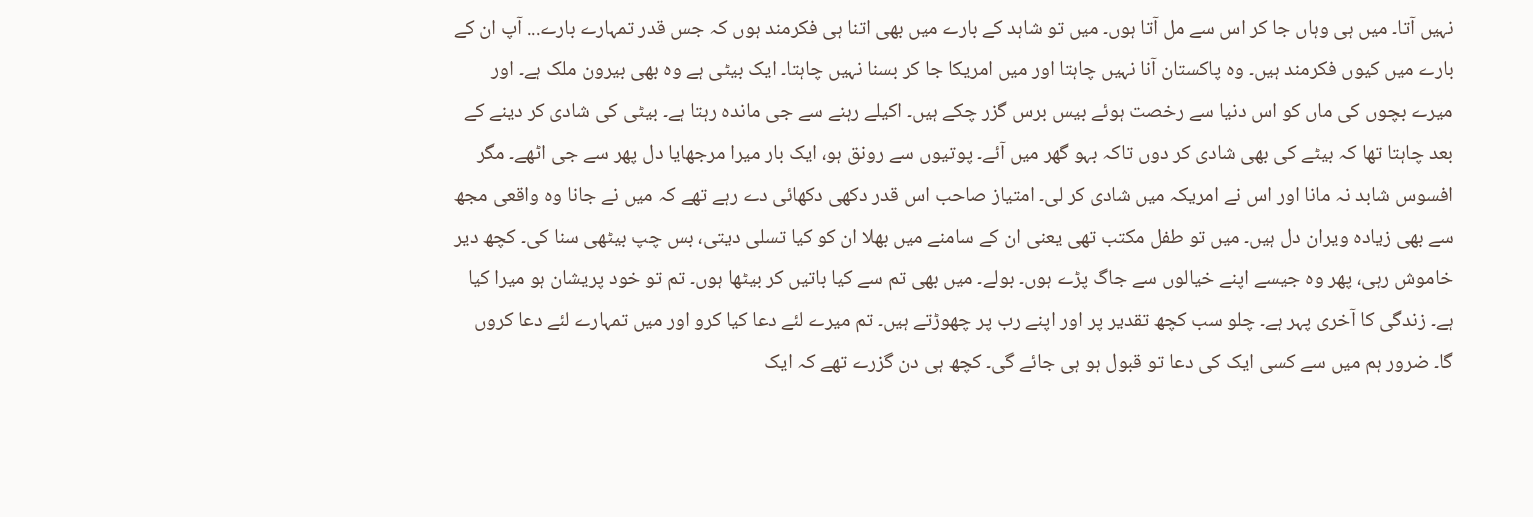نہیں آتا۔ میں ہی وہاں جا کر اس سے مل آتا ہوں۔ میں تو شاہد کے بارے میں بھی اتنا ہی فکرمند ہوں کہ جس قدر تمہارے بارے... آپ ان کے بارے میں کیوں فکرمند ہیں۔ وہ پاکستان آنا نہیں چاہتا اور میں امریکا جا کر بسنا نہیں چاہتا۔ ایک بیٹی ہے وہ بھی بیرون ملک ہے۔ اور میرے بچوں کی ماں کو اس دنیا سے رخصت ہوئے بیس برس گزر چکے ہیں۔ اکیلے رہنے سے جی مانده رہتا ہے۔ بیٹی کی شادی کر دینے کے بعد چاہتا تھا کہ بیٹے کی بھی شادی کر دوں تاکہ بہو گھر میں آئے۔ پوتیوں سے رونق ہو، ایک بار میرا مرجهایا دل پھر سے جی اٹھے۔ مگر افسوس شابد نہ مانا اور اس نے امریکہ میں شادی کر لی۔ امتیاز صاحب اس قدر دکھی دکھائی دے رہے تھے کہ میں نے جانا وہ واقعی مجھ سے بھی زیاده ویران دل ہیں۔ میں تو طفل مکتب تھی یعنی ان کے سامنے میں بھلا ان کو کیا تسلی دیتی، بس چپ بیٹھی سنا کی۔ کچھ دیر خاموش رہی، پھر وہ جیسے اپنے خیالوں سے جاگ پڑے ہوں۔ بولے۔ میں بھی تم سے کیا باتیں کر بیٹھا ہوں۔ تم تو خود پریشان ہو میرا کیا ہے۔ زندگی کا آخری پہر ہے۔ چلو سب کچھ تقدیر پر اور اپنے رب پر چھوڑتے ہیں۔ تم میرے لئے دعا کیا کرو اور میں تمہارے لئے دعا کروں گا۔ ضرور ہم میں سے کسی ایک کی دعا تو قبول ہو ہی جائے گی۔ کچھ ہی دن گزرے تھے کہ ایک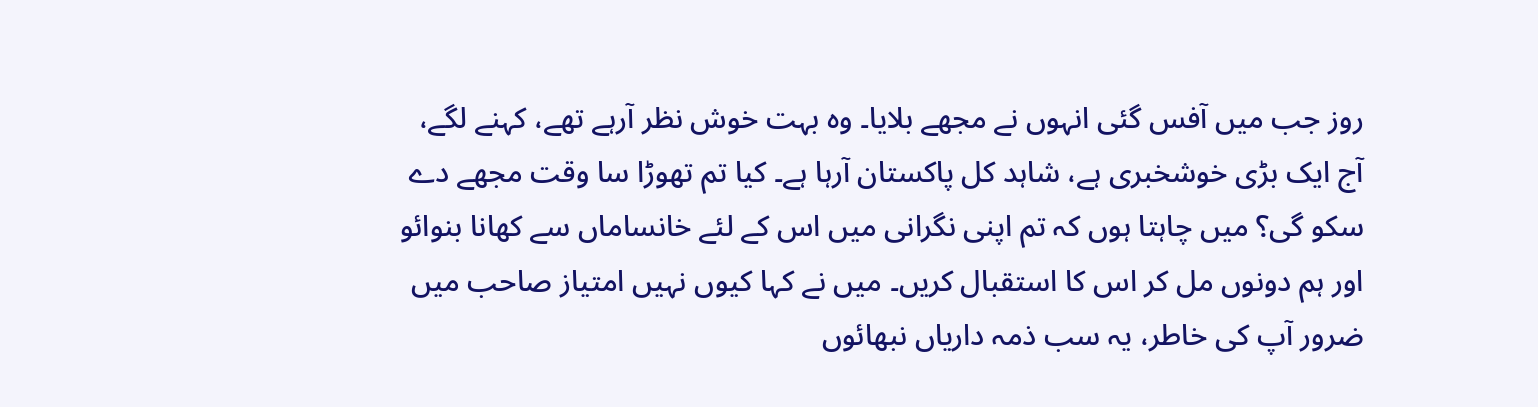روز جب میں آفس گئی انہوں نے مجھے بلایا۔ وہ بہت خوش نظر آرہے تھے، کہنے لگے، آج ایک بڑی خوشخبری ہے، شاہد کل پاکستان آرہا ہے۔ کیا تم تهوڑا سا وقت مجھے دے سکو گی؟ میں چاہتا ہوں کہ تم اپنی نگرانی میں اس کے لئے خانساماں سے کھانا بنوائو اور ہم دونوں مل کر اس کا استقبال کریں۔ میں نے کہا کیوں نہیں امتیاز صاحب میں ضرور آپ کی خاطر، یہ سب ذمہ داریاں نبھائوں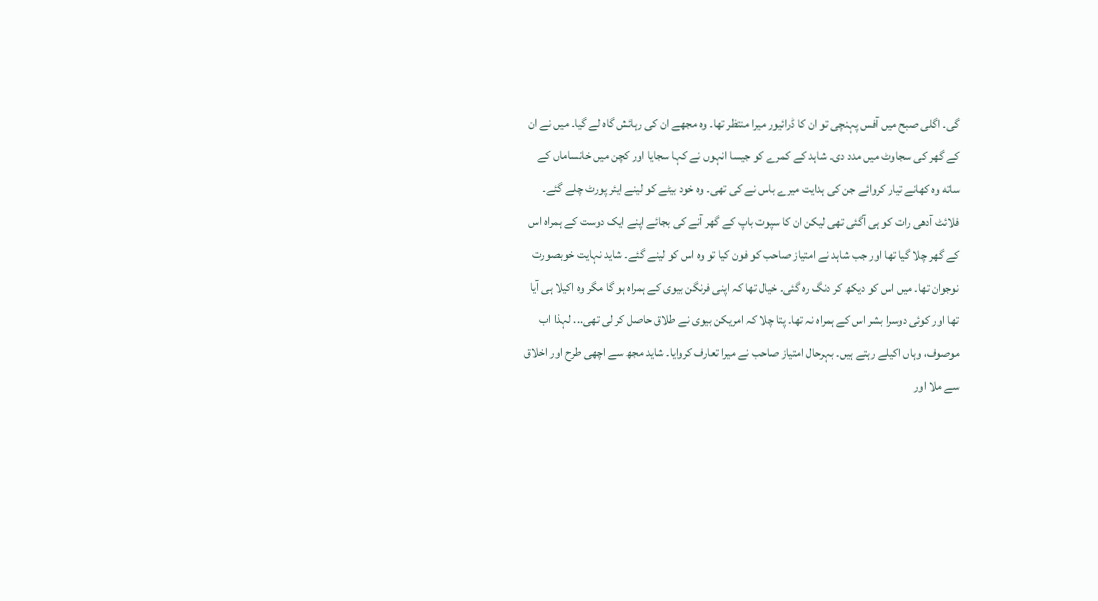گی۔ اگلی صبح میں آفس پہنچی تو ان کا ڈرائیور میرا منتظر تھا۔ وہ مجھے ان کی رہائش گاہ لے گیا۔ میں نے ان کے گھر کی سجاوٹ میں مدد دی۔ شاہد کے کمرے کو جیسا انہوں نے کہا سجایا اور کچن میں خانساماں کے ساته وه کھانے تیار کروائے جن کی ہدایت میرے باس نے کی تھی۔ وہ خود بیٹے کو لینے ایئر پورٹ چلے گئے۔ فلائٹ آدھی رات کو ہی آگئی تھی لیکن ان کا سپوت باپ کے گھر آنے کی بجائے اپنے ایک دوست کے ہمراہ اس کے گھر چلا گیا تھا اور جب شاہد نے امتیاز صاحب کو فون کیا تو وہ اس کو لینے گئے۔ شاید نہایت خوبصورت نوجوان تھا۔ میں اس کو دیکھ کر دنگ رہ گئی۔ خیال تھا کہ اپنی فرنگن بیوی کے ہمراہ ہو گا مگر وہ اکیلا ہی آیا تھا اور کوئی دوسرا بشر اس کے ہمراہ نہ تھا۔ پتا چلا کہ امریکن بیوی نے طلاق حاصل کر لی تھی... لہذا اب موصوف، وہاں اکیلے رہتے ہیں۔ بہرحال امتیاز صاحب نے میرا تعارف کروایا۔ شاید مجھ سے اچھی طرح اور اخلاق سے ملا اور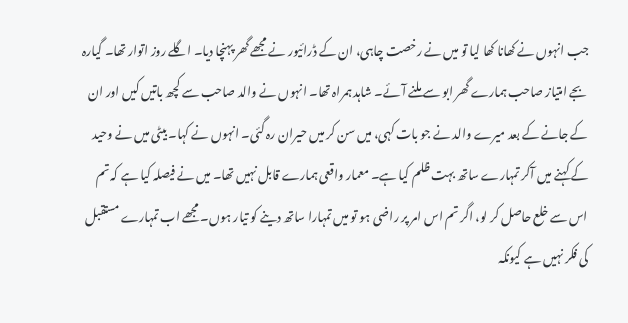جب انہوں نے کھانا کھا لیا تو میں نے رخصت چاہی، ان کے ڈرائیور نے مجھے گھر پہنچا دیا۔ اگلے روز اتوار تھا۔ گیارہ بجے امتیاز صاحب ہمارے گھر ابو سے ملنے آئے۔ شاہد ہمراہ تھا۔ انہوں نے والد صاحب سے کچھ باتیں کیں اور ان کے جانے کے بعد میرے والد نے جو بات کہی، میں سن کر میں حیران رہ گئی۔ انہوں نے کہا۔ بیٹی میں نے وحید کے کہنے میں آکر تمہارے ساتھ بہت ظلم کیا ہے۔ معمار واقعی ہمارے قابل نہیں تھا۔ میں نے فیصلہ کیا ہے کہ تم اس سے خلع حاصل کر لو، اگر تم اس امر پر راضی ہو تو میں تمہارا ساتھ دینے کو تیار ہوں۔ مجھے اب تمہارے مستقبل کی فکر نہیں ہے کیونکہ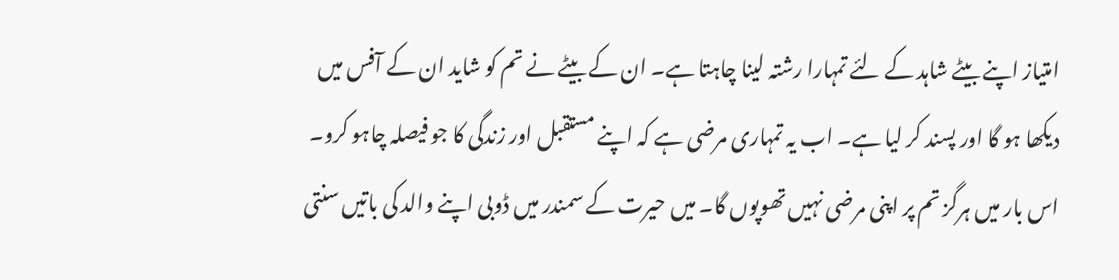امتیاز اپنے بیٹے شاہد کے لئے تمہارا رشتہ لینا چاہتا ہے۔ ان کے بیٹے نے تم کو شاید ان کے آفس میں دیکھا ہو گا اور پسند کر لیا ہے۔ اب یہ تمہاری مرضی ہے کہ اپنے مستقبل اور زندگی کا جو فیصلہ چاہو کرو۔ اس بار میں ہرگز تم پر اپنی مرضی نہیں تھوپوں گا۔ میں حیرت کے سمندر میں ڈوبی اپنے والد کی باتیں سنتی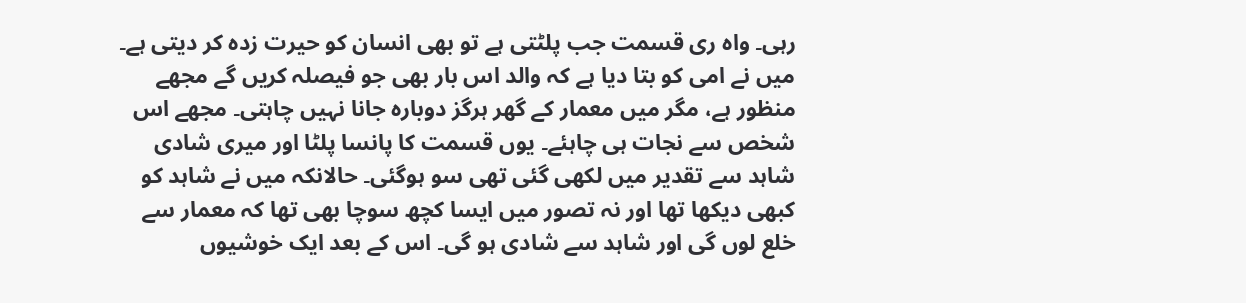رہی۔ واہ ری قسمت جب پلٹتی ہے تو بھی انسان کو حیرت زدہ کر دیتی ہے۔ میں نے امی کو بتا دیا ہے کہ والد اس بار بھی جو فیصلہ کریں گے مجھے منظور ہے، مگر میں معمار کے گھر ہرگز دوباره جانا نہیں چاہتی۔ مجھے اس شخص سے نجات ہی چاہئے۔ یوں قسمت کا پانسا پلٹا اور میری شادی شاہد سے تقدیر میں لکھی گئی تھی سو ہوگئی۔ حالانکہ میں نے شاہد کو کبھی دیکھا تھا اور نہ تصور میں ایسا کچھ سوچا بھی تھا کہ معمار سے خلع لوں گی اور شاہد سے شادی ہو گی۔ اس کے بعد ایک خوشیوں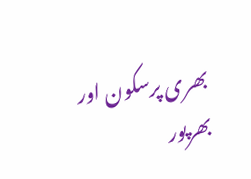بھری پرسکون اور بھرپور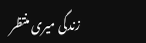زندگی میری منتظر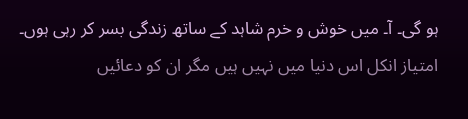ہو گی۔ آ۔ میں خوش و خرم شاہد کے ساتھ زندگی بسر کر رہی ہوں۔ امتیاز انکل اس دنیا میں نہیں ہیں مگر ان کو دعائیں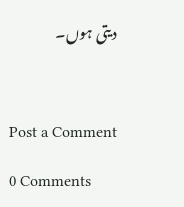دیتی ہوں۔



Post a Comment

0 Comments